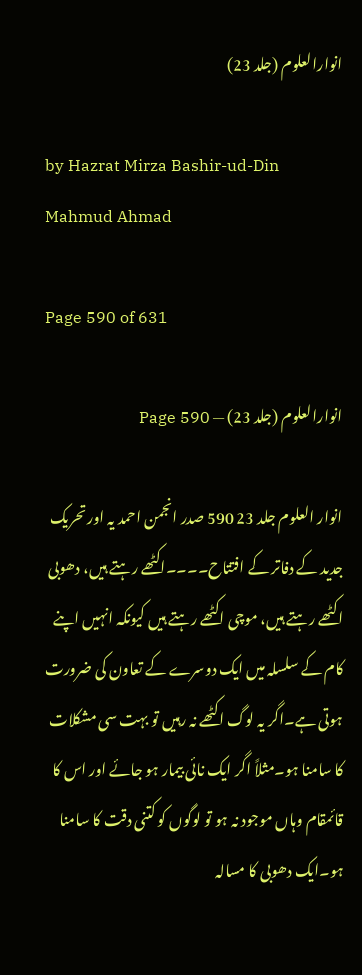انوارالعلوم (جلد 23)

by Hazrat Mirza Bashir-ud-Din Mahmud Ahmad

Page 590 of 631

انوارالعلوم (جلد 23) — Page 590

انوار العلوم جلد 23 590 صدر انجمن احمد یہ اور تحریک جدید کے دفاتر کے افتتاح۔۔۔۔اکٹھے رہتے ہیں، دھوبی اکٹھے رہتے ہیں، موچی اکٹھے رہتے ہیں کیونکہ انہیں اپنے کام کے سلسلہ میں ایک دوسرے کے تعاون کی ضرورت ہوتی ہے۔اگر یہ لوگ اکٹھے نہ رہیں تو بہت سی مشکلات کا سامنا ہو۔مثلاً اگر ایک نائی بیمار ہو جائے اور اس کا قائمقام وہاں موجود نہ ہو تو لوگوں کو کتنی دقت کا سامنا ہو۔ایک دھوبی کا مسالہ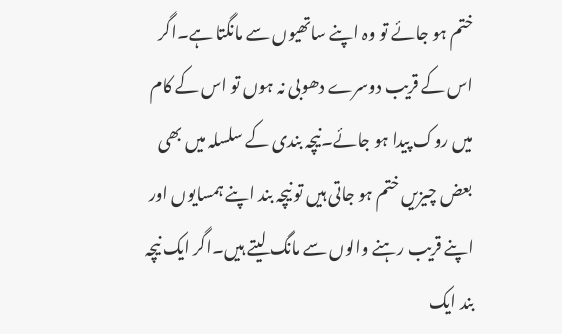ختم ہو جائے تو وہ اپنے ساتھیوں سے مانگتا ہے۔اگر اس کے قریب دوسرے دھوبی نہ ہوں تو اس کے کام میں روک پیدا ہو جائے۔نیچہ بندی کے سلسلہ میں بھی بعض چیزیں ختم ہو جاتی ہیں تو نیچہ بند اپنے ہمسایوں اور اپنے قریب رہنے والوں سے مانگ لیتے ہیں۔اگر ایک نیچہ بند ایک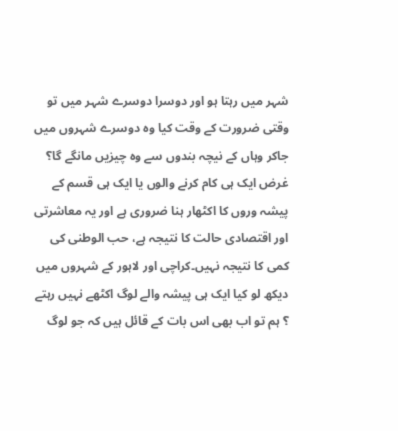شہر میں رہتا ہو اور دوسرا دوسرے شہر میں تو وقتی ضرورت کے وقت کیا وہ دوسرے شہروں میں جاکر وہاں کے نیچہ بندوں سے وہ چیزیں مانگے گا؟ غرض ایک ہی کام کرنے والوں یا ایک ہی قسم کے پیشہ وروں کا اکٹھار ہنا ضروری ہے اور یہ معاشرتی اور اقتصادی حالت کا نتیجہ ہے، حب الوطنی کی کمی کا نتیجہ نہیں۔کراچی اور لاہور کے شہروں میں دیکھ لو کیا ایک ہی پیشہ والے لوگ اکٹھے نہیں رہتے ؟ ہم تو اب بھی اس بات کے قائل ہیں کہ جو لوگ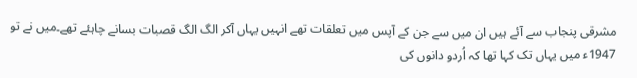مشرقی پنجاب سے آئے ہیں ان میں سے جن کے آپس میں تعلقات تھے انہیں یہاں آکر الگ الگ قصبات بسانے چاہئے تھے۔میں نے تو 1947ء میں یہاں تک کہا تھا کہ اُردو دانوں کی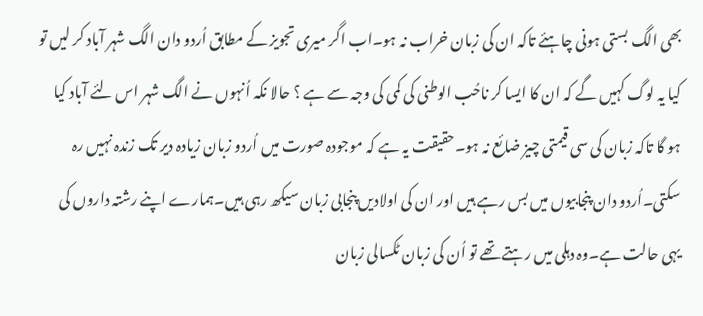بھی الگ بستی ہونی چاہئے تاکہ ان کی زبان خراب نہ ہو۔اب اگر میری تجویز کے مطابق اُردو دان الگ شہر آباد کر لیں تو کیا یہ لوگ کہیں گے کہ ان کا ایسا کر ناحُب الوطنی کی کمی کی وجہ سے ہے ؟ حالا نکہ اُنہوں نے الگ شہر اس لئے آباد کیا ہو گا تاکہ زبان کی سی قیمتی چیز ضائع نہ ہو۔حقیقت یہ ہے کہ موجودہ صورت میں اُردو زبان زیادہ دیر تک زندہ نہیں رہ سکتی۔اُردو دان پنجابیوں میں بس رہے ہیں اور ان کی اولادیں پنجابی زبان سیکھ رہی ہیں۔ہمارے اپنے رشتہ داروں کی یہی حالت ہے۔وہ دہلی میں رہتے تھے تو اُن کی زبان ٹکسالی زبان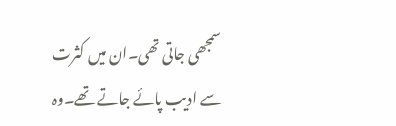سمجھی جاتی تھی۔ان میں کثرت سے ادیب پائے جاتے تھے۔وہ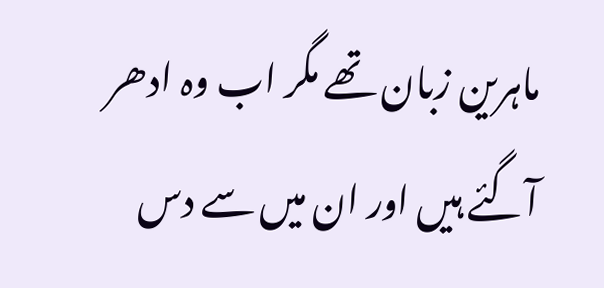ماہرین زبان تھے مگر اب وہ ادھر آگئے ہیں اور ان میں سے دس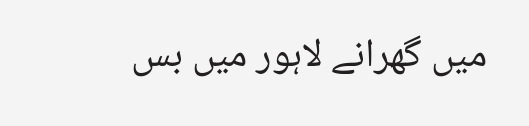میں گھرانے لاہور میں بس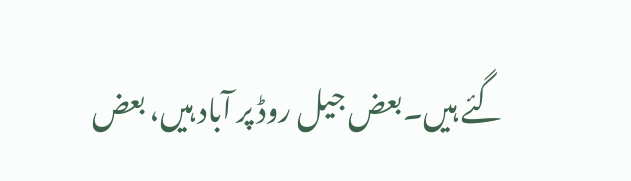گئے ہیں۔بعض جیل روڈ پر آباد ہیں، بعض